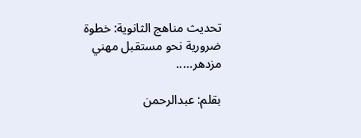تحديث مناهج الثانوية: خطوة ضرورية نحو مستقبل مهني مزدهر…..

بقلم: عبدالرحمن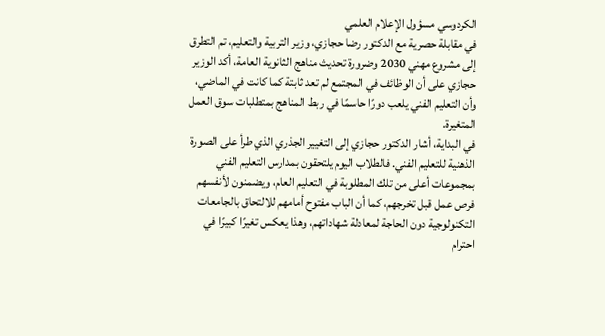الكردوسي مسؤول الإعلام العلمي
في مقابلة حصرية مع الدكتور رضا حجازي، وزير التربية والتعليم، تم التطرق إلى مشروع مهني 2030 وضرورة تحديث مناهج الثانوية العامة، أكد الوزير حجازي على أن الوظائف في المجتمع لم تعد ثابتة كما كانت في الماضي، وأن التعليم الفني يلعب دورًا حاسمًا في ربط المناهج بمتطلبات سوق العمل المتغيرة.
في البداية، أشار الدكتور حجازي إلى التغيير الجذري الذي طرأ على الصورة الذهنية للتعليم الفني. فالطلاب اليوم يلتحقون بمدارس التعليم الفني بمجموعات أعلى من تلك المطلوبة في التعليم العام، ويضمنون لأنفسهم فرص عمل قبل تخرجهم، كما أن الباب مفتوح أمامهم للالتحاق بالجامعات التكنولوجية دون الحاجة لمعادلة شهاداتهم، وهذا يعكس تغيرًا كبيرًا في احترام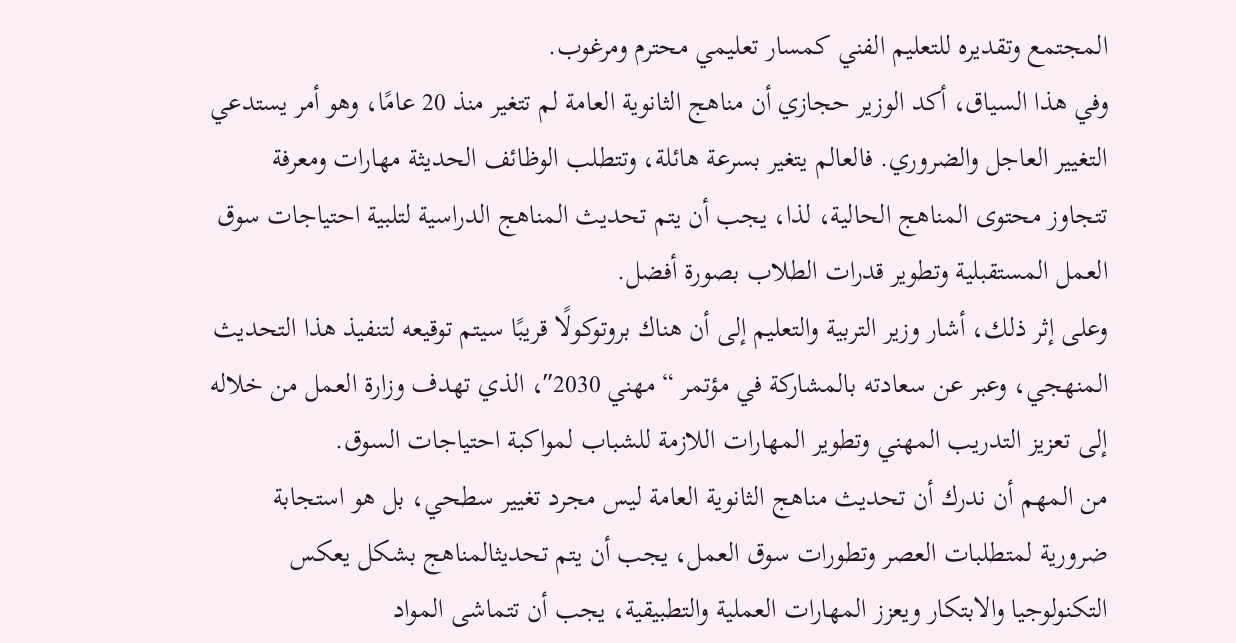المجتمع وتقديره للتعليم الفني كمسار تعليمي محترم ومرغوب.
وفي هذا السياق، أكد الوزير حجازي أن مناهج الثانوية العامة لم تتغير منذ 20 عامًا، وهو أمر يستدعي التغيير العاجل والضروري. فالعالم يتغير بسرعة هائلة، وتتطلب الوظائف الحديثة مهارات ومعرفة تتجاوز محتوى المناهج الحالية، لذا، يجب أن يتم تحديث المناهج الدراسية لتلبية احتياجات سوق العمل المستقبلية وتطوير قدرات الطلاب بصورة أفضل.
وعلى إثر ذلك، أشار وزير التربية والتعليم إلى أن هناك بروتوكولًا قريبًا سيتم توقيعه لتنفيذ هذا التحديث المنهجي، وعبر عن سعادته بالمشاركة في مؤتمر “مهني 2030″، الذي تهدف وزارة العمل من خلاله إلى تعزيز التدريب المهني وتطوير المهارات اللازمة للشباب لمواكبة احتياجات السوق.
من المهم أن ندرك أن تحديث مناهج الثانوية العامة ليس مجرد تغيير سطحي، بل هو استجابة ضرورية لمتطلبات العصر وتطورات سوق العمل، يجب أن يتم تحديثالمناهج بشكل يعكس التكنولوجيا والابتكار ويعزز المهارات العملية والتطبيقية، يجب أن تتماشى المواد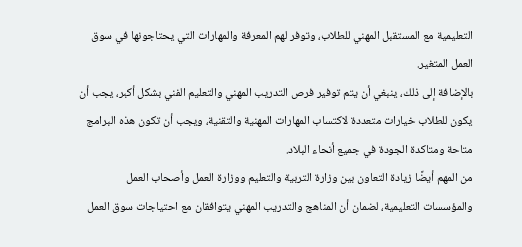التعليمية مع المستقبل المهني للطلاب، وتوفر لهم المعرفة والمهارات التي يحتاجونها في سوق العمل المتغير.
بالإضافة إلى ذلك، ينبغي أن يتم توفير فرص التدريب المهني والتعليم الفني بشكل أكبر، يجب أن يكون للطلاب خيارات متعددة لاكتساب المهارات المهنية والتقنية، ويجب أن تكون هذه البرامج متاحة ومتاكدة الجودة في جميع أنحاء البلاد.
من المهم أيضًا زيادة التعاون بين وزارة التربية والتعليم ووزارة العمل وأصحاب العمل والمؤسسات التعليمية، لضمان أن المناهج والتدريب المهني يتوافقان مع احتياجات سوق العمل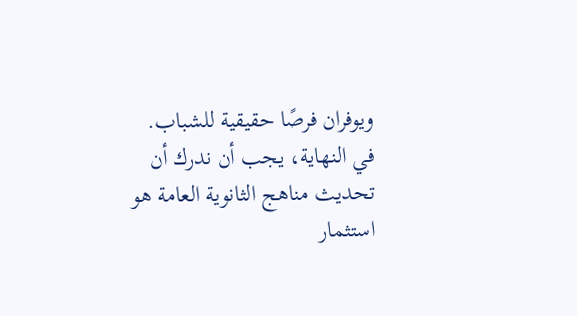ويوفران فرصًا حقيقية للشباب.
في النهاية، يجب أن ندرك أن تحديث مناهج الثانوية العامة هو استثمار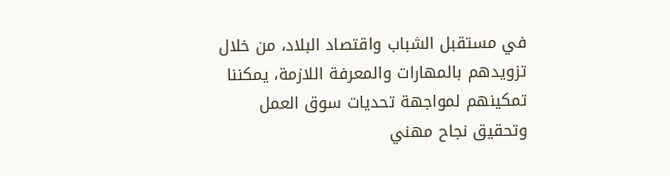في مستقبل الشباب واقتصاد البلاد، من خلال تزويدهم بالمهارات والمعرفة اللازمة، يمكننا تمكينهم لمواجهة تحديات سوق العمل وتحقيق نجاح مهني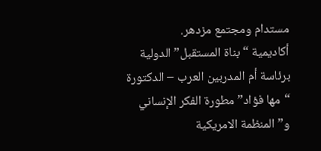مستدام ومجتمع مزدهر.
أكاديمية “بناة المستقبل” الدولية
برئاسة أم المدربين العرب – الدكتورة “مها فؤاد” مطورة الفكر الإنساني
و” المنظمة الامريكية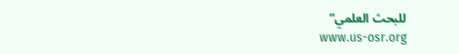للبحث العلمي”
www.us-osr.org